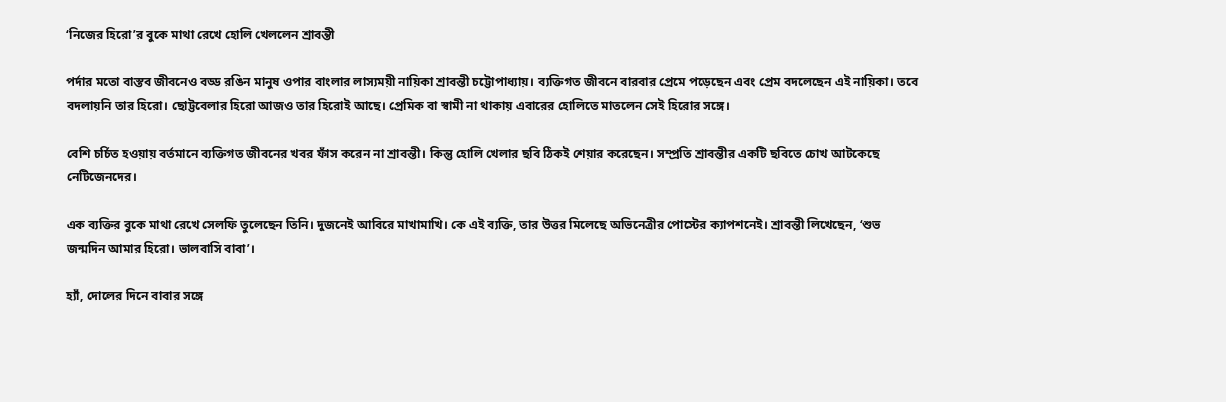‘নিজের হিরো’র বুকে মাথা রেখে হোলি খেললেন শ্রাবন্তী

পর্দার মতো বাস্তব জীবনেও বড্ড রঙিন মানুষ ওপার বাংলার লাস্যময়ী নায়িকা শ্রাবন্তী চট্টোপাধ্যায়। ব্যক্তিগত জীবনে বারবার প্রেমে পড়েছেন এবং প্রেম বদলেছেন এই নায়িকা। তবে বদলায়নি তার হিরো। ছোট্টবেলার হিরো আজও তার হিরোই আছে। প্রেমিক বা স্বামী না থাকায় এবারের হোলিতে মাতলেন সেই হিরোর সঙ্গে।

বেশি চর্চিত হওয়ায় বর্তমানে ব্যক্তিগত জীবনের খবর ফাঁস করেন না শ্রাবন্তী। কিন্তু হোলি খেলার ছবি ঠিকই শেয়ার করেছেন। সম্প্রতি শ্রাবন্তীর একটি ছবিতে চোখ আটকেছে নেটিজেনদের।

এক ব্যক্তির বুকে মাথা রেখে সেলফি তুলেছেন তিনি। দুজনেই আবিরে মাখামাখি। কে এই ব্যক্তি, তার উত্তর মিলেছে অভিনেত্রীর পোস্টের ক্যাপশনেই। শ্রাবন্তী লিখেছেন, ‘শুভ জন্মদিন আমার হিরো। ভালবাসি বাবা’।

হ্যাঁ, দোলের দিনে বাবার সঙ্গে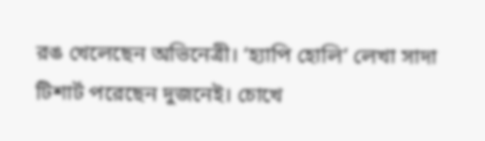রঙ খেলেছেন অভিনেত্রী। ‘হ্যাপি হোলি’ লেখা সাদা টিশার্ট পরেছেন দুজনেই। চোখে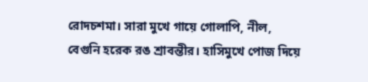রোদচশমা। সারা মুখে গায়ে গোলাপি, নীল, বেগুনি হরেক রঙ শ্রাবন্তীর। হাসিমুখে পোজ দিয়ে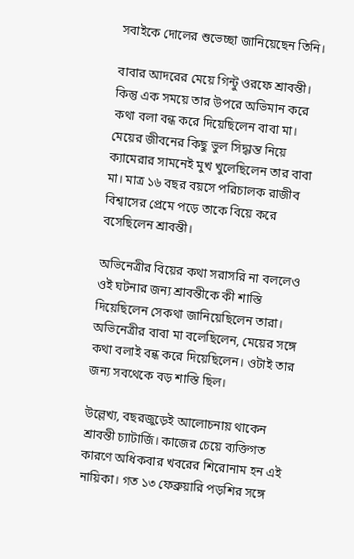সবাইকে দোলের শুভেচ্ছা জানিয়েছেন তিনি।

বাবার আদরের মেয়ে গিন্টু ওরফে শ্রাবন্তী। কিন্তু এক সময়ে তার উপরে অভিমান করে কথা বলা বন্ধ করে দিয়েছিলেন বাবা মা। মেয়ের জীবনের কিছু ভুল সিদ্ধান্ত নিয়ে ক‍্যামেরার সামনেই মুখ খুলেছিলেন তার বাবা মা। মাত্র ১৬ বছর বয়সে পরিচালক রাজীব বিশ্বাসের প্রেমে পড়ে তাকে বিয়ে করে বসেছিলেন শ্রাবন্তী।

অভিনেত্রীর বিয়ের কথা সরাসরি না বললেও ওই ঘটনার জন্য শ্রাবন্তীকে কী শাস্তি দিয়েছিলেন সেকথা জানিয়েছিলেন তারা। অভিনেত্রীর বাবা মা বলেছিলেন, মেয়ের সঙ্গে কথা বলাই বন্ধ করে দিয়েছিলেন। ওটাই তার জন্য সবথেকে বড় শাস্তি ছিল।

উল্লেখ্য, বছরজুড়েই আলোচনায় থাকেন শ্রাবন্তী চ্যাটার্জি। কাজের চেয়ে ব্যক্তিগত কারণে অধিকবার খবরের শিরোনাম হন এই নায়িকা। গত ১৩ ফেব্রুয়ারি পড়শির সঙ্গে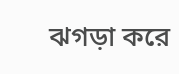ঝগড়া করে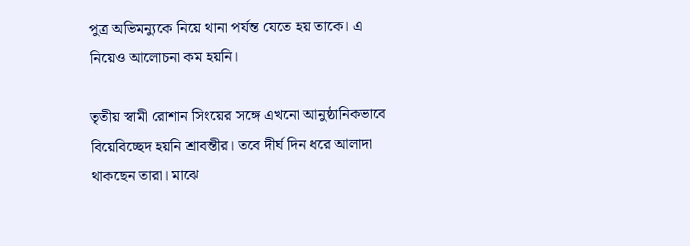পুত্র অভিমন্যুকে নিয়ে থানা পর্যন্ত যেতে হয় তাকে। এ নিয়েও আলোচনা কম হয়নি।

তৃতীয় স্বামী রোশান সিংয়ের সঙ্গে এখনো আনুষ্ঠানিকভাবে বিয়েবিচ্ছেদ হয়নি শ্রাবন্তীর। তবে দীর্ঘ দিন ধরে আলাদা থাকছেন তারা। মাঝে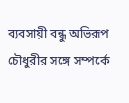ব্যবসায়ী বন্ধু অভিরূপ চৌধুরীর সঙ্গে সম্পর্কে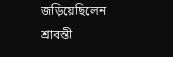জড়িয়েছিলেন শ্রাবন্তী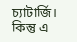চ্যাটার্জি। কিন্তু এ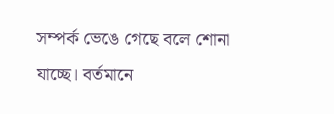সম্পর্ক ভেঙে গেছে বলে শোনা যাচ্ছে। বর্তমানে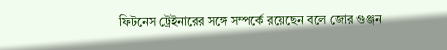ফিটনেস ট্রেইনারের সঙ্গে সম্পর্কে রয়েছেন বলে জোর গুঞ্জন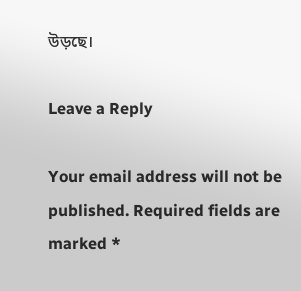উড়ছে।

Leave a Reply

Your email address will not be published. Required fields are marked *